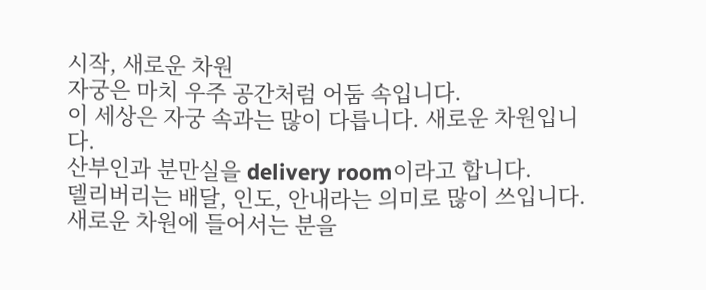시작, 새로운 차원
자궁은 마치 우주 공간처럼 어둠 속입니다.
이 세상은 자궁 속과는 많이 다릅니다. 새로운 차원입니다.
산부인과 분만실을 delivery room이라고 합니다.
델리버리는 배달, 인도, 안내라는 의미로 많이 쓰입니다.
새로운 차원에 들어서는 분을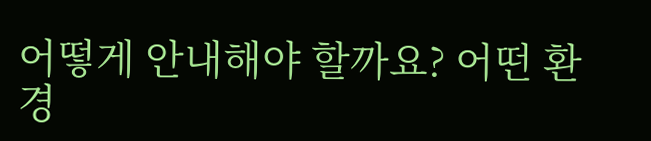어떻게 안내해야 할까요? 어떤 환경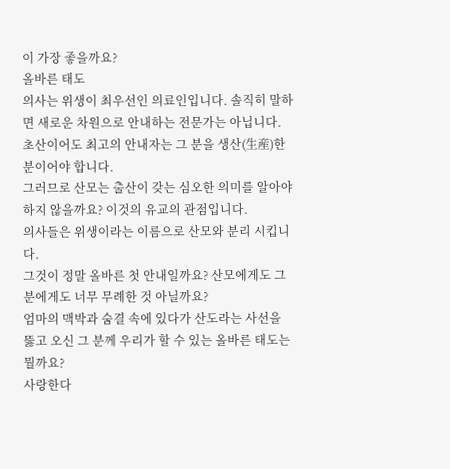이 가장 좋을까요?
올바른 태도
의사는 위생이 최우선인 의료인입니다. 솔직히 말하면 새로운 차원으로 안내하는 전문가는 아닙니다.
초산이어도 최고의 안내자는 그 분을 생산(生産)한 분이어야 합니다.
그러므로 산모는 출산이 갖는 심오한 의미를 알아야 하지 않을까요? 이것의 유교의 관점입니다.
의사들은 위생이라는 이름으로 산모와 분리 시킵니다.
그것이 정말 올바른 첫 안내일까요? 산모에게도 그 분에게도 너무 무례한 것 아닐까요?
엄마의 맥박과 숨결 속에 있다가 산도라는 사선을 뚫고 오신 그 분께 우리가 할 수 있는 올바른 태도는 뭘까요?
사랑한다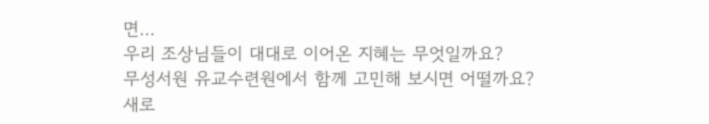면…
우리 조상님들이 대대로 이어온 지혜는 무엇일까요?
무성서원 유교수련원에서 함께 고민해 보시면 어떨까요?
새로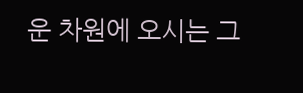운 차원에 오시는 그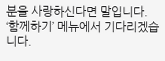분을 사랑하신다면 말입니다.
‘함께하기’ 메뉴에서 기다리겠습니다.